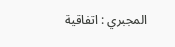المجبري : اتفاقية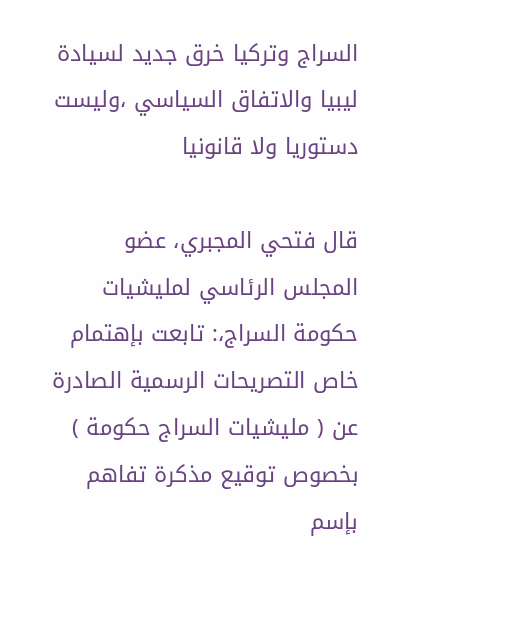السراج وتركيا خرق جديد لسيادة ليبيا والاتفاق السياسي ،وليست دستوريا ولا قانونيا

قال فتحي المجبري، عضو المجلس الرئاسي لمليشيات حكومة السراج،: تابعت بإهتمام خاص التصريحات الرسمية الصادرة عن ( مليشيات السراج حكومة ) بخصوص توقيع مذكرة تفاهم بإسم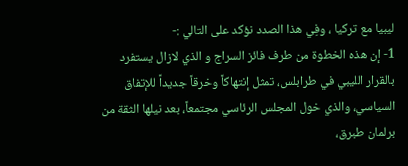ليبيا مع تركيا ، وفِي هذا الصدد نؤكد على التالي :-
1- إن هذه الخطوة من طرف فائز السراج و الذي لازال يستفرد بالقرار الليبي في طرابلس، تمثل إنتهاكاً وخرقاً جديداً للإتفاق السياسي، والذي خول المجلس الرئاسي مجتمعاً، بعد نيلها الثقة من برلمان طبرق،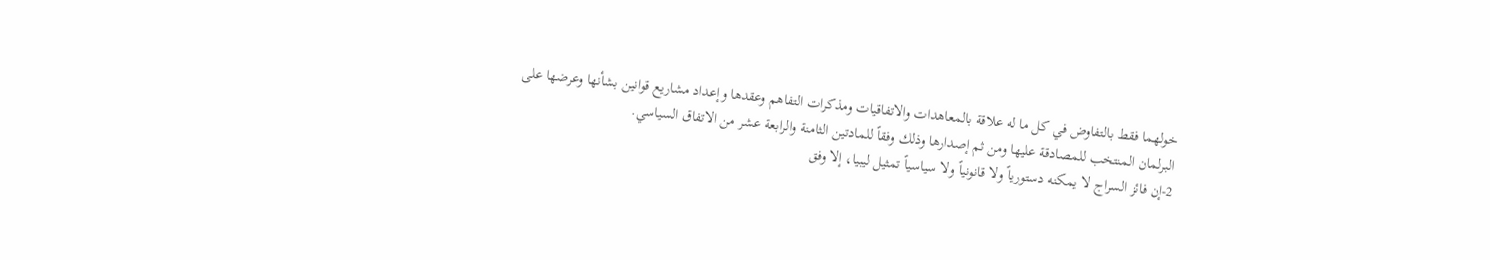خولهما فقط بالتفاوض في كل ما له علاقة بالمعاهدات والاتفاقيات ومذكرات التفاهم وعقدها وإعداد مشاريع قوانين بشأنها وعرضها على البرلمان المنتخب للمصادقة عليها ومن ثم إصدارها وذلك وفقاً للمادتين الثامنة والرابعة عشر من الاتفاق السياسي.
2-إن فائز السراج لا يمكنه دستورياً ولا قانونياً ولا سياسياً تمثيل ليبيا، إلا وفق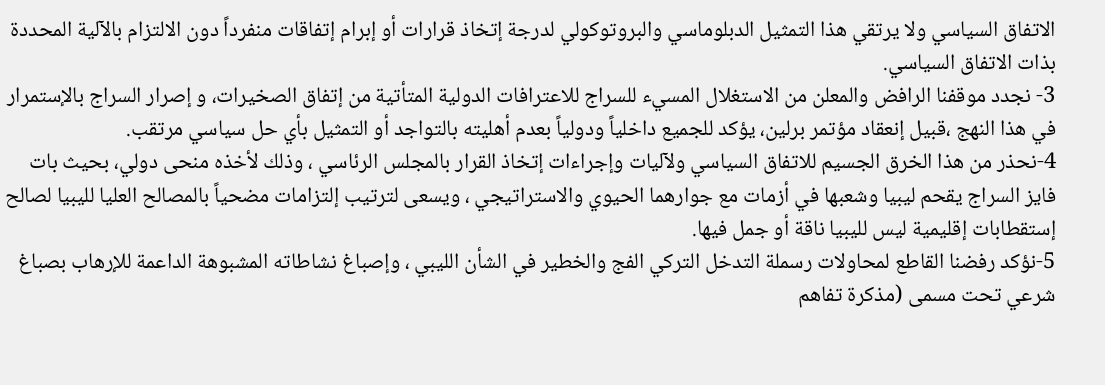الاتفاق السياسي ولا يرتقي هذا التمثيل الدبلوماسي والبروتوكولي لدرجة إتخاذ قرارات أو إبرام إتفاقات منفرداً دون الالتزام بالآلية المحددة بذات الاتفاق السياسي.
3- نجدد موقفنا الرافض والمعلن من الاستغلال المسيء للسراج للاعترافات الدولية المتأتية من إتفاق الصخيرات، و إصرار السراج بالإستمرار في هذا النهج ،قبيل إنعقاد مؤتمر برلين، يؤكد للجميع داخلياً ودولياً بعدم أهليته بالتواجد أو التمثيل بأي حل سياسي مرتقب.
4-نحذر من هذا الخرق الجسيم للاتفاق السياسي ولآليات وإجراءات إتخاذ القرار بالمجلس الرئاسي ، وذلك لأخذه منحى دولي، بحيث بات فايز السراج يقحم ليبيا وشعبها في أزمات مع جوارهما الحيوي والاستراتيجي ، ويسعى لترتيب إلتزامات مضحياً بالمصالح العليا لليبيا لصالح إستقطابات إقليمية ليس لليبيا ناقة أو جمل فيها.
5-نؤكد رفضنا القاطع لمحاولات رسملة التدخل التركي الفج والخطير في الشأن الليبي ، وإصباغ نشاطاته المشبوهة الداعمة للإرهاب بصباغ شرعي تحت مسمى (مذكرة تفاهم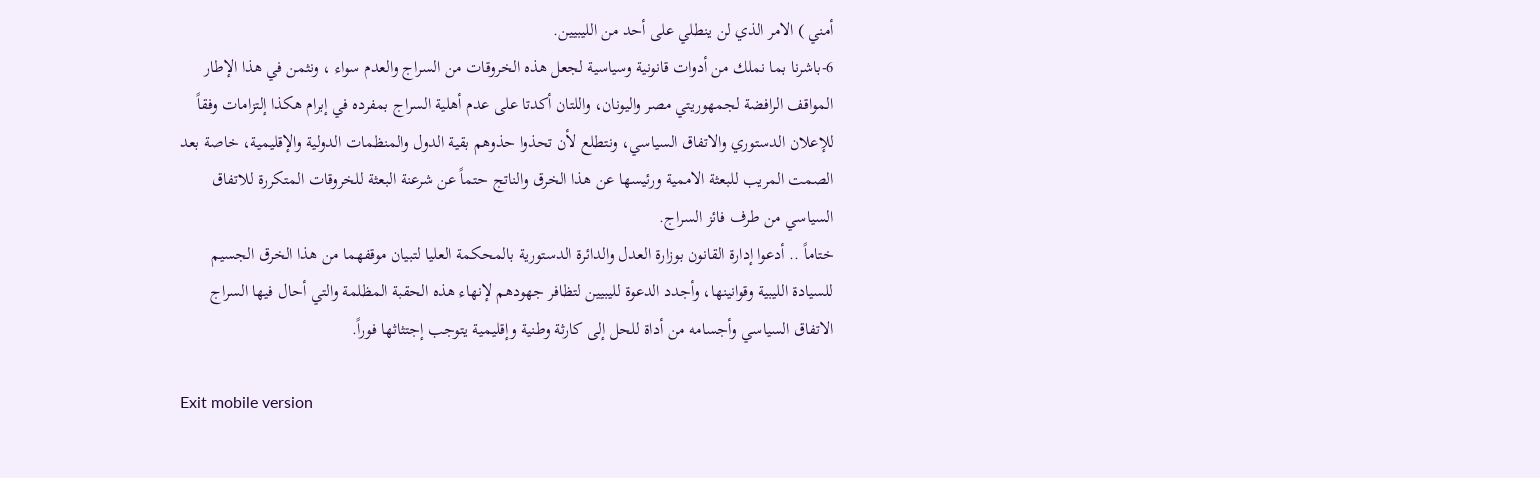أمني ) الامر الذي لن ينطلي على أحد من الليبيين.
6-باشرنا بما نملك من أدوات قانونية وسياسية لجعل هذه الخروقات من السراج والعدم سواء ، ونثمن في هذا الإطار المواقف الرافضة لجمهوريتي مصر واليونان، واللتان أكدتا على عدم أهلية السراج بمفرده في إبرام هكذا إلتزامات وفقاً للإعلان الدستوري والاتفاق السياسي، ونتطلع لأن تحذوا حذوهم بقية الدول والمنظمات الدولية والإقليمية، خاصة بعد الصمت المريب للبعثة الاممية ورئيسها عن هذا الخرق والناتج حتماً عن شرعنة البعثة للخروقات المتكررة للاتفاق السياسي من طرف فائز السراج.
ختاماً .. أدعوا إدارة القانون بوزارة العدل والدائرة الدستورية بالمحكمة العليا لتبيان موقفهما من هذا الخرق الجسيم للسيادة الليبية وقوانينها، وأجدد الدعوة لليبيين لتظافر جهودهم لإنهاء هذه الحقبة المظلمة والتي أحال فيها السراج الاتفاق السياسي وأجسامه من أداة للحل إلى كارثة وطنية وإقليمية يتوجب إجتثاثها فوراً.

Exit mobile version